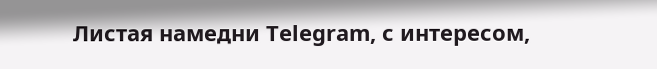Листая намедни Telegram, с интересом,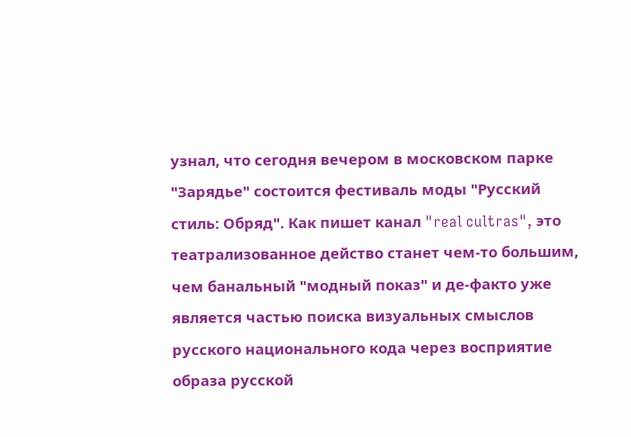узнал, что сегодня вечером в московском парке "Зарядье" состоится фестиваль моды "Русский стиль: Обряд". Как пишет канал "real cultras", это театрализованное действо станет чем-то большим, чем банальный "модный показ" и де-факто уже является частью поиска визуальных смыслов русского национального кода через восприятие образа русской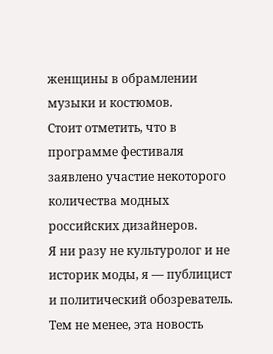женщины в обрамлении музыки и костюмов.
Стоит отметить, что в программе фестиваля заявлено участие некоторого количества модных российских дизайнеров.
Я ни разу не культуролог и не историк моды, я — публицист и политический обозреватель. Тем не менее, эта новость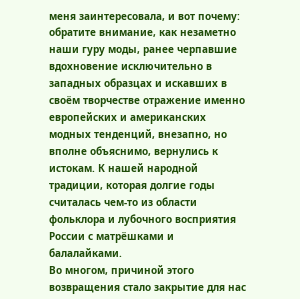меня заинтересовала, и вот почему: обратите внимание, как незаметно наши гуру моды, ранее черпавшие вдохновение исключительно в западных образцах и искавших в своём творчестве отражение именно европейских и американских модных тенденций, внезапно, но вполне объяснимо, вернулись к истокам. К нашей народной традиции, которая долгие годы считалась чем-то из области фольклора и лубочного восприятия России с матрёшками и балалайками.
Во многом, причиной этого возвращения стало закрытие для нас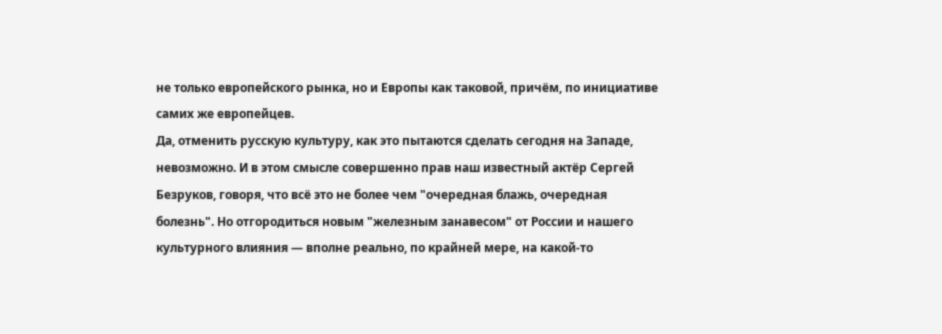не только европейского рынка, но и Европы как таковой, причём, по инициативе самих же европейцев.
Да, отменить русскую культуру, как это пытаются сделать сегодня на Западе, невозможно. И в этом смысле совершенно прав наш известный актёр Сергей Безруков, говоря, что всё это не более чем "очередная блажь, очередная болезнь". Но отгородиться новым "железным занавесом" от России и нашего культурного влияния — вполне реально, по крайней мере, на какой-то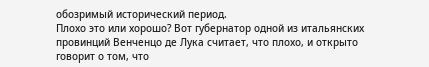обозримый исторический период.
Плохо это или хорошо? Вот губернатор одной из итальянских провинций Венченцо де Лука считает, что плохо, и открыто говорит о том, что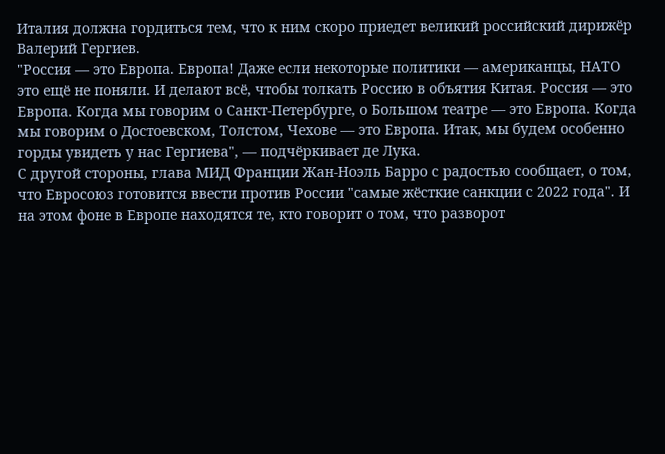Италия должна гордиться тем, что к ним скоро приедет великий российский дирижёр Валерий Гергиев.
"Россия — это Европа. Европа! Даже если некоторые политики — американцы, НАТО это ещё не поняли. И делают всё, чтобы толкать Россию в объятия Китая. Россия — это Европа. Когда мы говорим о Санкт-Петербурге, о Большом театре — это Европа. Когда мы говорим о Достоевском, Толстом, Чехове — это Европа. Итак, мы будем особенно горды увидеть у нас Гергиева", — подчёркивает де Лука.
С другой стороны, глава МИД Франции Жан-Ноэль Барро с радостью сообщает, о том, что Евросоюз готовится ввести против России "самые жёсткие санкции с 2022 года". И на этом фоне в Европе находятся те, кто говорит о том, что разворот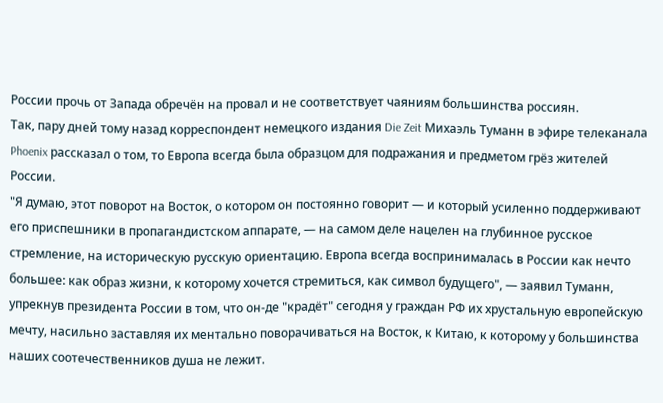России прочь от Запада обречён на провал и не соответствует чаяниям большинства россиян.
Так, пару дней тому назад корреспондент немецкого издания Die Zeit Михаэль Туманн в эфире телеканала Phoenix рассказал о том, то Европа всегда была образцом для подражания и предметом грёз жителей России.
"Я думаю, этот поворот на Восток, о котором он постоянно говорит — и который усиленно поддерживают его приспешники в пропагандистском аппарате, — на самом деле нацелен на глубинное русское стремление, на историческую русскую ориентацию. Европа всегда воспринималась в России как нечто большее: как образ жизни, к которому хочется стремиться, как символ будущего", — заявил Туманн, упрекнув президента России в том, что он-де "крадёт" сегодня у граждан РФ их хрустальную европейскую мечту, насильно заставляя их ментально поворачиваться на Восток, к Китаю, к которому у большинства наших соотечественников душа не лежит.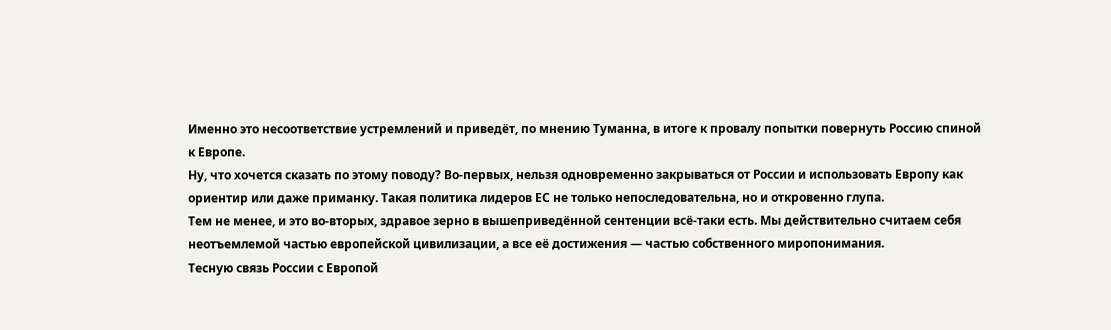Именно это несоответствие устремлений и приведёт, по мнению Туманна, в итоге к провалу попытки повернуть Россию спиной к Европе.
Ну, что хочется сказать по этому поводу? Во-первых, нельзя одновременно закрываться от России и использовать Европу как ориентир или даже приманку. Такая политика лидеров ЕС не только непоследовательна, но и откровенно глупа.
Тем не менее, и это во-вторых, здравое зерно в вышеприведённой сентенции всё-таки есть. Мы действительно считаем себя неотъемлемой частью европейской цивилизации, а все её достижения — частью собственного миропонимания.
Тесную связь России с Европой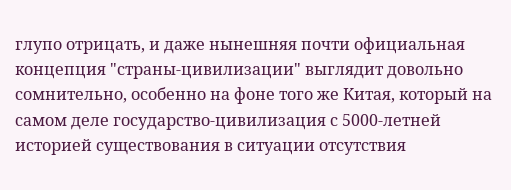глупо отрицать, и даже нынешняя почти официальная концепция "страны-цивилизации" выглядит довольно сомнительно, особенно на фоне того же Китая, который на самом деле государство-цивилизация с 5000-летней историей существования в ситуации отсутствия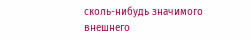сколь-нибудь значимого внешнего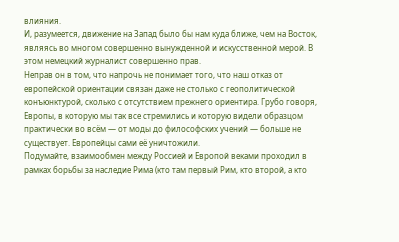влияния.
И, разумеется, движение на Запад было бы нам куда ближе, чем на Восток, являясь во многом совершенно вынужденной и искусственной мерой. В этом немецкий журналист совершенно прав.
Неправ он в том, что напрочь не понимает того, что наш отказ от европейской ориентации связан даже не столько с геополитической конъюнктурой, сколько с отсутствием прежнего ориентира. Грубо говоря, Европы, в которую мы так все стремились и которую видели образцом практически во всём — от моды до философских учений — больше не существует. Европейцы сами её уничтожили.
Подумайте, взаимообмен между Россией и Европой веками проходил в рамках борьбы за наследие Рима (кто там первый Рим, кто второй, а кто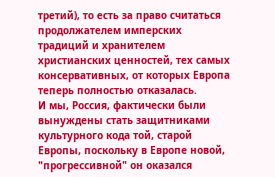третий), то есть за право считаться продолжателем имперских традиций и хранителем христианских ценностей, тех самых консервативных, от которых Европа теперь полностью отказалась.
И мы, Россия, фактически были вынуждены стать защитниками культурного кода той, старой Европы, поскольку в Европе новой, "прогрессивной" он оказался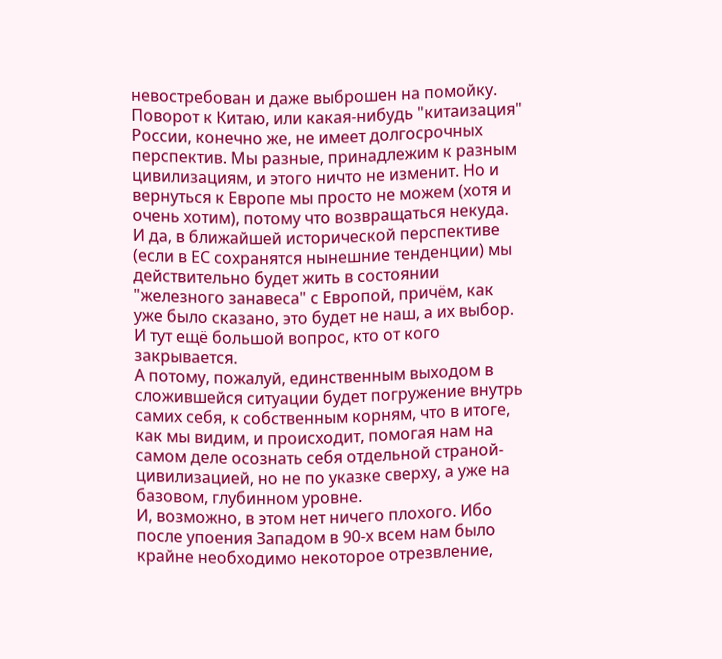невостребован и даже выброшен на помойку.
Поворот к Китаю, или какая-нибудь "китаизация" России, конечно же, не имеет долгосрочных перспектив. Мы разные, принадлежим к разным цивилизациям, и этого ничто не изменит. Но и вернуться к Европе мы просто не можем (хотя и очень хотим), потому что возвращаться некуда.
И да, в ближайшей исторической перспективе (если в ЕС сохранятся нынешние тенденции) мы действительно будет жить в состоянии "железного занавеса" с Европой, причём, как уже было сказано, это будет не наш, а их выбор. И тут ещё большой вопрос, кто от кого закрывается.
А потому, пожалуй, единственным выходом в сложившейся ситуации будет погружение внутрь самих себя, к собственным корням, что в итоге, как мы видим, и происходит, помогая нам на самом деле осознать себя отдельной страной-цивилизацией, но не по указке сверху, а уже на базовом, глубинном уровне.
И, возможно, в этом нет ничего плохого. Ибо после упоения Западом в 90-х всем нам было крайне необходимо некоторое отрезвление,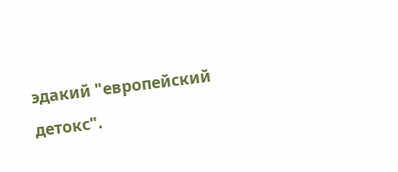эдакий "европейский детокс".